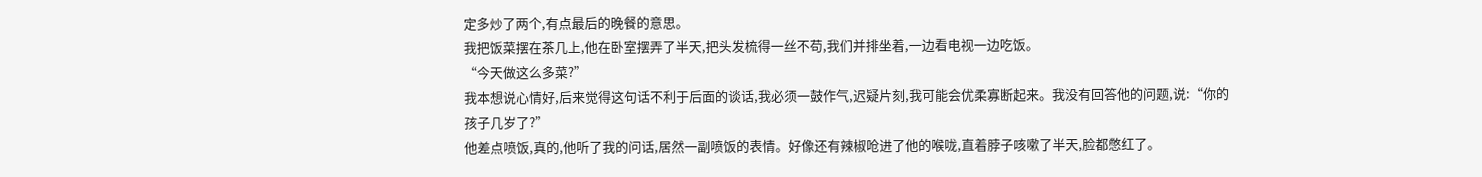定多炒了两个,有点最后的晚餐的意思。
我把饭菜摆在茶几上,他在卧室摆弄了半天,把头发梳得一丝不苟,我们并排坐着,一边看电视一边吃饭。
“今天做这么多菜?”
我本想说心情好,后来觉得这句话不利于后面的谈话,我必须一鼓作气,迟疑片刻,我可能会优柔寡断起来。我没有回答他的问题,说:“你的孩子几岁了?”
他差点喷饭,真的,他听了我的问话,居然一副喷饭的表情。好像还有辣椒呛进了他的喉咙,直着脖子咳嗽了半天,脸都憋红了。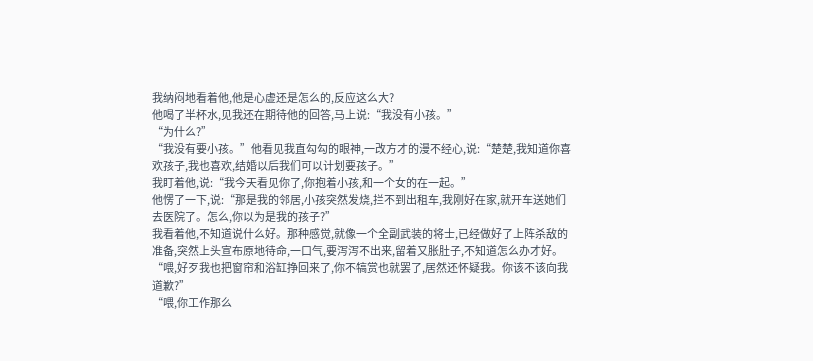我纳闷地看着他,他是心虚还是怎么的,反应这么大?
他喝了半杯水,见我还在期待他的回答,马上说:“我没有小孩。”
“为什么?”
“我没有要小孩。”他看见我直勾勾的眼神,一改方才的漫不经心,说:“楚楚,我知道你喜欢孩子,我也喜欢,结婚以后我们可以计划要孩子。”
我盯着他,说:“我今天看见你了,你抱着小孩,和一个女的在一起。”
他愣了一下,说:“那是我的邻居,小孩突然发烧,拦不到出租车,我刚好在家,就开车送她们去医院了。怎么,你以为是我的孩子?”
我看着他,不知道说什么好。那种感觉,就像一个全副武装的将士,已经做好了上阵杀敌的准备,突然上头宣布原地待命,一口气,要泻泻不出来,留着又胀肚子,不知道怎么办才好。
“喂,好歹我也把窗帘和浴缸挣回来了,你不犒赏也就罢了,居然还怀疑我。你该不该向我道歉?”
“喂,你工作那么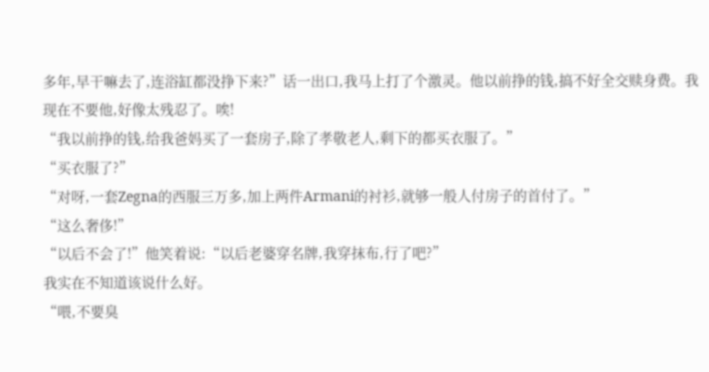多年,早干嘛去了,连浴缸都没挣下来?”话一出口,我马上打了个激灵。他以前挣的钱,搞不好全交赎身费。我现在不要他,好像太残忍了。唉!
“我以前挣的钱,给我爸妈买了一套房子,除了孝敬老人,剩下的都买衣服了。”
“买衣服了?”
“对呀,一套Zegna的西服三万多,加上两件Armani的衬衫,就够一般人付房子的首付了。”
“这么奢侈!”
“以后不会了!”他笑着说:“以后老婆穿名牌,我穿抹布,行了吧?”
我实在不知道该说什么好。
“喂,不要臭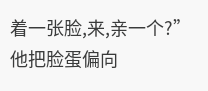着一张脸,来,亲一个?”他把脸蛋偏向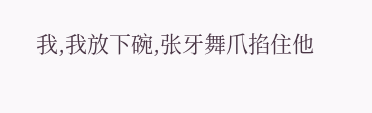我,我放下碗,张牙舞爪掐住他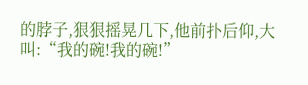的脖子,狠狠摇晃几下,他前扑后仰,大叫:“我的碗!我的碗!”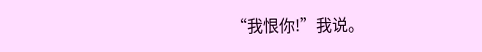“我恨你!”我说。